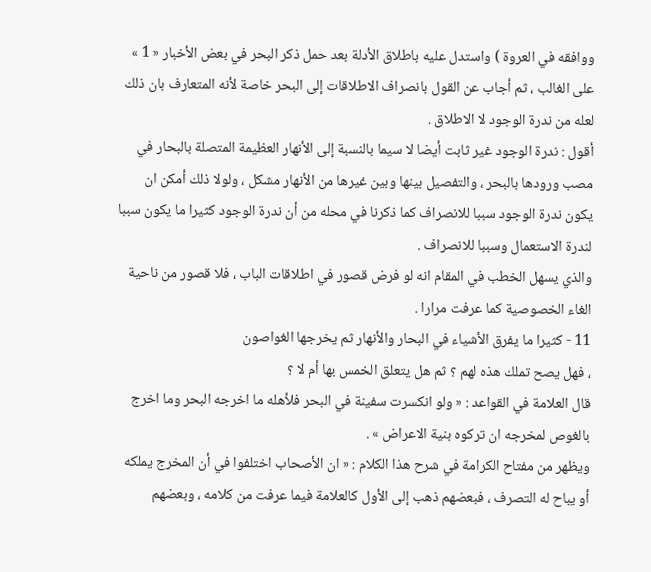ووافقه في العروة ) واستدل عليه باطلاق الأدلة بعد حمل ذكر البحر في بعض الأخبار « 1 » على الغالب ، ثم أجاب عن القول بانصراف الاطلاقات إلى البحر خاصة لأنه المتعارف بان ذلك لعله من ندرة الوجود لا الاطلاق .
أقول : ندرة الوجود غير ثابت أيضا لا سيما بالنسبة إلى الأنهار العظيمة المتصلة بالبحار في مصب ورودها بالبحر ، والتفصيل بينها وبين غيرها من الأنهار مشكل ، ولولا ذلك أمكن ان يكون ندرة الوجود سببا للانصراف كما ذكرنا في محله من أن ندرة الوجود كثيرا ما يكون سببا لندرة الاستعمال وسببا للانصراف .
والذي يسهل الخطب في المقام انه لو فرض قصور في اطلاقات الباب ، فلا قصور من ناحية الغاء الخصوصية كما عرفت مرارا .
11 - كثيرا ما يفرق الأشياء في البحار والأنهار ثم يخرجها الغواصون
، فهل يصح تملك هذه لهم ؟ ثم هل يتعلق الخمس بها أم لا ؟
قال العلامة في القواعد : « ولو انكسرت سفينة في البحر فلأهله ما اخرجه البحر وما اخرج بالغوص لمخرجه ان تركوه بنية الاعراض » .
ويظهر من مفتاح الكرامة في شرح هذا الكلام : « ان الأصحاب اختلفوا في أن المخرج يملكه أو يباح له التصرف ، فبعضهم ذهب إلى الأول كالعلامة فيما عرفت من كلامه ، وبعضهم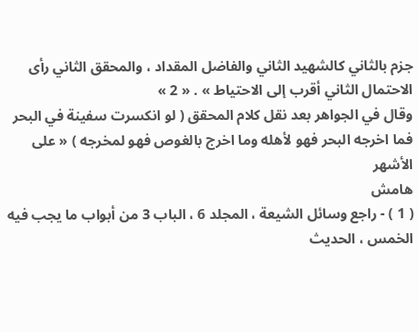جزم بالثاني كالشهيد الثاني والفاضل المقداد ، والمحقق الثاني رأى الاحتمال الثاني أقرب إلى الاحتياط » . « 2 »
وقال في الجواهر بعد نقل كلام المحقق ( لو انكسرت سفينة في البحر فما اخرجه البحر فهو لأهله وما اخرج بالغوص فهو لمخرجه ) « على الأشهر
هامش
( 1 ) - راجع وسائل الشيعة ، المجلد 6 ، الباب 3 من أبواب ما يجب فيه الخمس ، الحديث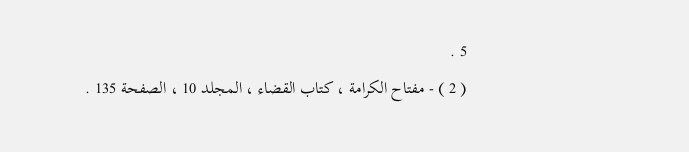5 .
( 2 ) - مفتاح الكرامة ، كتاب القضاء ، المجلد 10 ، الصفحة 135 .